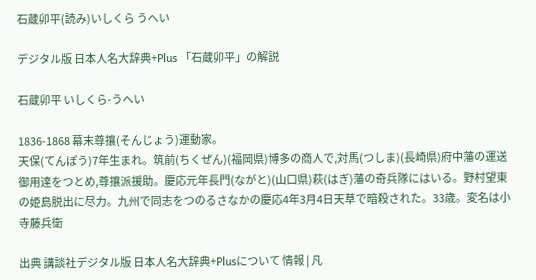石蔵卯平(読み)いしくら うへい

デジタル版 日本人名大辞典+Plus 「石蔵卯平」の解説

石蔵卯平 いしくら-うへい

1836-1868 幕末尊攘(そんじょう)運動家。
天保(てんぽう)7年生まれ。筑前(ちくぜん)(福岡県)博多の商人で,対馬(つしま)(長崎県)府中藩の運送御用達をつとめ,尊攘派援助。慶応元年長門(ながと)(山口県)萩(はぎ)藩の奇兵隊にはいる。野村望東の姫島脱出に尽力。九州で同志をつのるさなかの慶応4年3月4日天草で暗殺された。33歳。変名は小寺藤兵衛

出典 講談社デジタル版 日本人名大辞典+Plusについて 情報 | 凡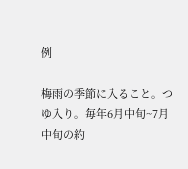例

梅雨の季節に入ること。つゆ入り。毎年6月中旬~7月中旬の約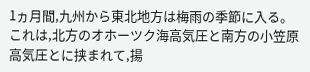1ヵ月間,九州から東北地方は梅雨の季節に入る。これは,北方のオホーツク海高気圧と南方の小笠原高気圧とに挟まれて,揚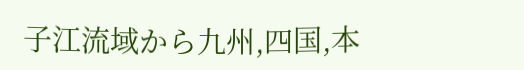子江流域から九州,四国,本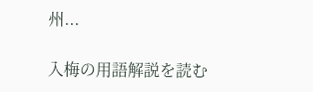州...

入梅の用語解説を読む